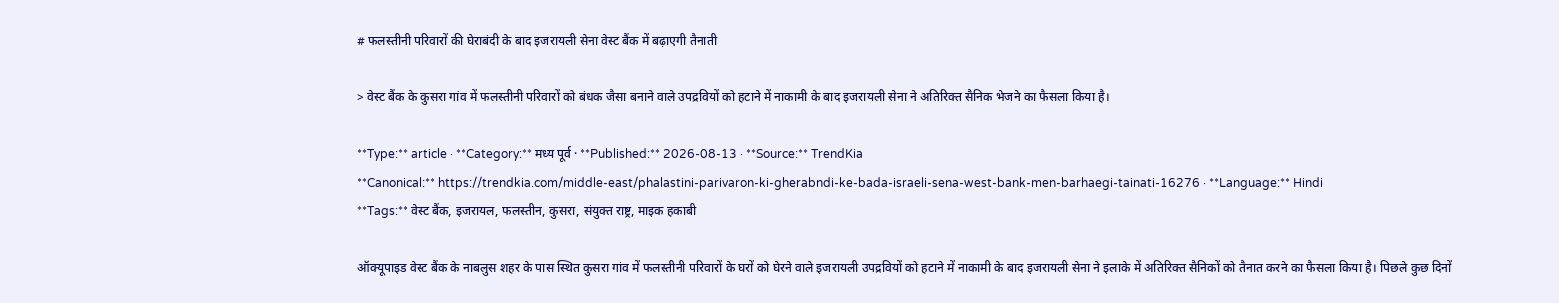# फलस्तीनी परिवारों की घेराबंदी के बाद इजरायली सेना वेस्ट बैंक में बढ़ाएगी तैनाती

> वेस्ट बैंक के कुसरा गांव में फलस्तीनी परिवारों को बंधक जैसा बनाने वाले उपद्रवियों को हटाने में नाकामी के बाद इजरायली सेना ने अतिरिक्त सैनिक भेजने का फैसला किया है।

**Type:** article · **Category:** मध्य पूर्व · **Published:** 2026-08-13 · **Source:** TrendKia
**Canonical:** https://trendkia.com/middle-east/phalastini-parivaron-ki-gherabndi-ke-bada-israeli-sena-west-bank-men-barhaegi-tainati-16276 · **Language:** Hindi
**Tags:** वेस्ट बैंक, इजरायल, फलस्तीन, कुसरा, संयुक्त राष्ट्र, माइक हकाबी

ऑक्यूपाइड वेस्ट बैंक के नाबलुस शहर के पास स्थित कुसरा गांव में फलस्तीनी परिवारों के घरों को घेरने वाले इजरायली उपद्रवियों को हटाने में नाकामी के बाद इजरायली सेना ने इलाके में अतिरिक्त सैनिकों को तैनात करने का फैसला किया है। पिछले कुछ दिनों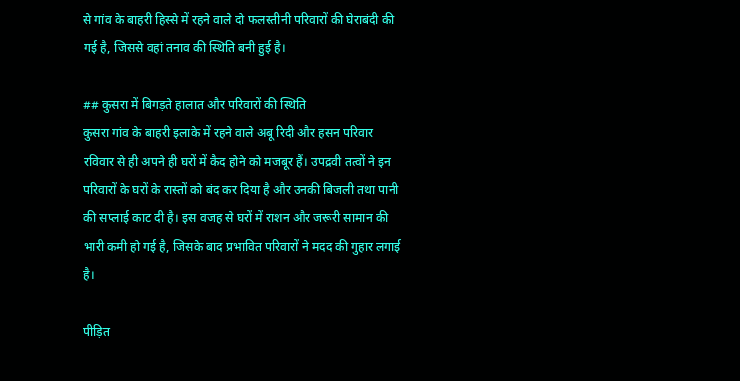से गांव के बाहरी हिस्से में रहने वाले दो फलस्तीनी परिवारों की घेराबंदी की गई है, जिससे वहां तनाव की स्थिति बनी हुई है।

## कुसरा में बिगड़ते हालात और परिवारों की स्थिति
कुसरा गांव के बाहरी इलाके में रहने वाले अबू रिदी और हसन परिवार रविवार से ही अपने ही घरों में कैद होने को मजबूर हैं। उपद्रवी तत्वों ने इन परिवारों के घरों के रास्तों को बंद कर दिया है और उनकी बिजली तथा पानी की सप्लाई काट दी है। इस वजह से घरों में राशन और जरूरी सामान की भारी कमी हो गई है, जिसके बाद प्रभावित परिवारों ने मदद की गुहार लगाई है।

पीड़ित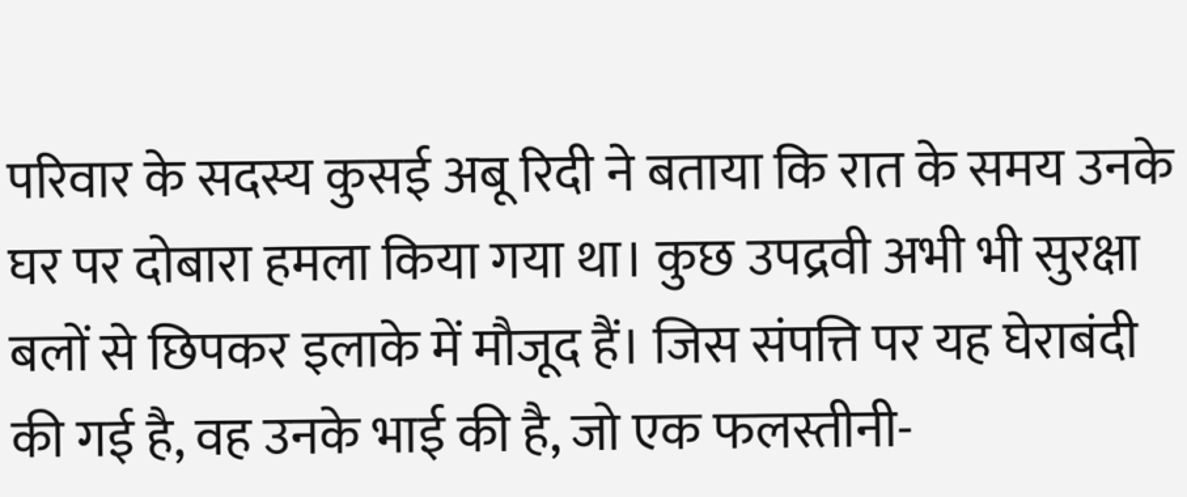परिवार के सदस्य कुसई अबू रिदी ने बताया कि रात के समय उनके घर पर दोबारा हमला किया गया था। कुछ उपद्रवी अभी भी सुरक्षा बलों से छिपकर इलाके में मौजूद हैं। जिस संपत्ति पर यह घेराबंदी की गई है, वह उनके भाई की है, जो एक फलस्तीनी-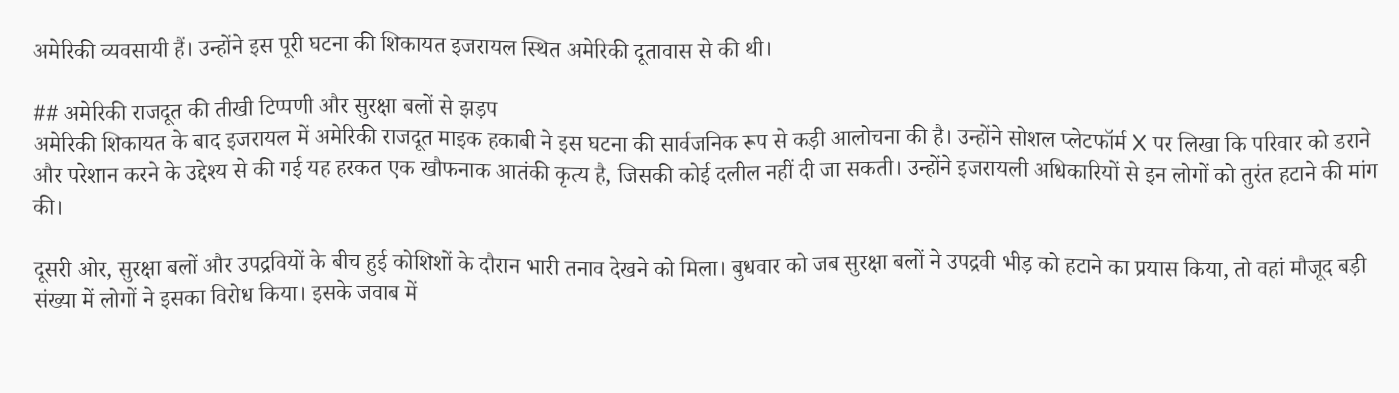अमेरिकी व्यवसायी हैं। उन्होंने इस पूरी घटना की शिकायत इजरायल स्थित अमेरिकी दूतावास से की थी।

## अमेरिकी राजदूत की तीखी टिप्पणी और सुरक्षा बलों से झड़प
अमेरिकी शिकायत के बाद इजरायल में अमेरिकी राजदूत माइक हकाबी ने इस घटना की सार्वजनिक रूप से कड़ी आलोचना की है। उन्होंने सोशल प्लेटफॉर्म X पर लिखा कि परिवार को डराने और परेशान करने के उद्देश्य से की गई यह हरकत एक खौफनाक आतंकी कृत्य है, जिसकी कोई दलील नहीं दी जा सकती। उन्होंने इजरायली अधिकारियों से इन लोगों को तुरंत हटाने की मांग की।

दूसरी ओर, सुरक्षा बलों और उपद्रवियों के बीच हुई कोशिशों के दौरान भारी तनाव देखने को मिला। बुधवार को जब सुरक्षा बलों ने उपद्रवी भीड़ को हटाने का प्रयास किया, तो वहां मौजूद बड़ी संख्या में लोगों ने इसका विरोध किया। इसके जवाब में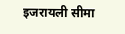इजरायली सीमा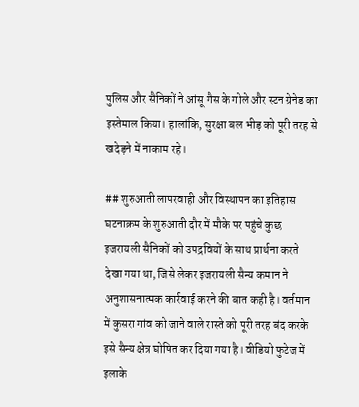पुलिस और सैनिकों ने आंसू गैस के गोले और स्टन ग्रेनेड का इस्तेमाल किया। हालांकि, सुरक्षा बल भीड़ को पूरी तरह से खदेड़ने में नाकाम रहे।

## शुरुआती लापरवाही और विस्थापन का इतिहास
घटनाक्रम के शुरुआती दौर में मौके पर पहुंचे कुछ इजरायली सैनिकों को उपद्रवियों के साथ प्रार्थना करते देखा गया था, जिसे लेकर इजरायली सैन्य कमान ने अनुशासनात्मक कार्रवाई करने की बात कही है। वर्तमान में कुसरा गांव को जाने वाले रास्ते को पूरी तरह बंद करके इसे सैन्य क्षेत्र घोषित कर दिया गया है। वीडियो फुटेज में इलाके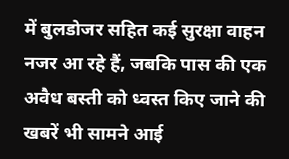में बुलडोजर सहित कई सुरक्षा वाहन नजर आ रहे हैं, जबकि पास की एक अवैध बस्ती को ध्वस्त किए जाने की खबरें भी सामने आई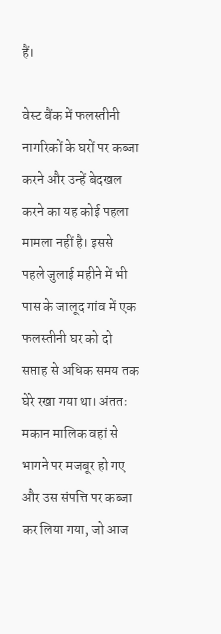हैं।

वेस्ट बैंक में फलस्तीनी नागरिकों के घरों पर कब्जा करने और उन्हें बेदखल करने का यह कोई पहला मामला नहीं है। इससे पहले जुलाई महीने में भी पास के जालूद गांव में एक फलस्तीनी घर को दो सप्ताह से अधिक समय तक घेरे रखा गया था। अंततः मकान मालिक वहां से भागने पर मजबूर हो गए और उस संपत्ति पर कब्जा कर लिया गया, जो आज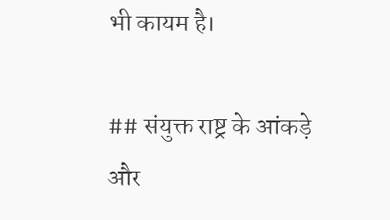भी कायम है।

## संयुक्त राष्ट्र के आंकड़े और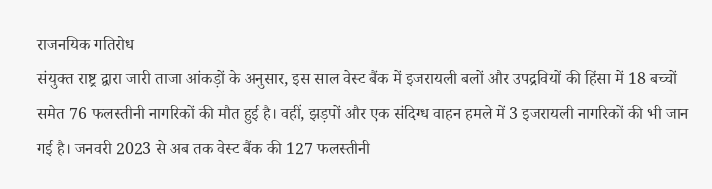राजनयिक गतिरोध
संयुक्त राष्ट्र द्वारा जारी ताजा आंकड़ों के अनुसार, इस साल वेस्ट बैंक में इजरायली बलों और उपद्रवियों की हिंसा में 18 बच्चों समेत 76 फलस्तीनी नागरिकों की मौत हुई है। वहीं, झड़पों और एक संदिग्ध वाहन हमले में 3 इजरायली नागरिकों की भी जान गई है। जनवरी 2023 से अब तक वेस्ट बैंक की 127 फलस्तीनी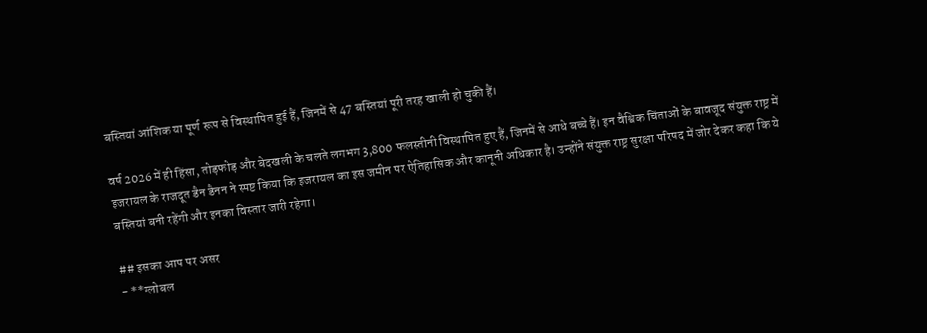बस्तियां आंशिक या पूर्ण रूप से विस्थापित हुई हैं, जिनमें से 47 बस्तियां पूरी तरह खाली हो चुकी हैं।

वर्ष 2026 में ही हिंसा, तोड़फोड़ और बेदखली के चलते लगभग 3,800 फलस्तीनी विस्थापित हुए हैं, जिनमें से आधे बच्चे हैं। इन वैश्विक चिंताओं के बावजूद संयुक्त राष्ट्र में इजरायल के राजदूत डैन डैनन ने स्पष्ट किया कि इजरायल का इस जमीन पर ऐतिहासिक और कानूनी अधिकार है। उन्होंने संयुक्त राष्ट्र सुरक्षा परिषद में जोर देकर कहा कि ये बस्तियां बनी रहेंगी और इनका विस्तार जारी रहेगा।

## इसका आप पर असर
- **ग्लोबल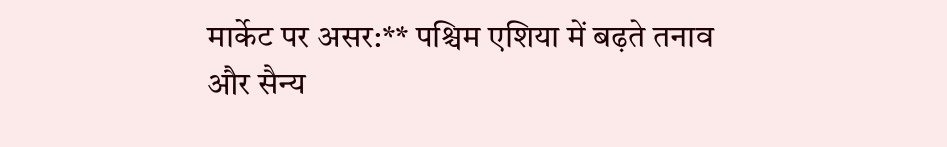मार्केट पर असर:** पश्चिम एशिया में बढ़ते तनाव और सैन्य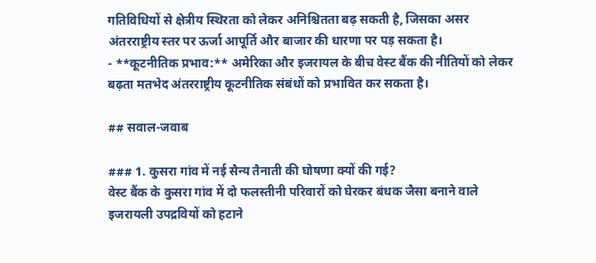गतिविधियों से क्षेत्रीय स्थिरता को लेकर अनिश्चितता बढ़ सकती है, जिसका असर अंतरराष्ट्रीय स्तर पर ऊर्जा आपूर्ति और बाजार की धारणा पर पड़ सकता है।
- **कूटनीतिक प्रभाव:** अमेरिका और इजरायल के बीच वेस्ट बैंक की नीतियों को लेकर बढ़ता मतभेद अंतरराष्ट्रीय कूटनीतिक संबंधों को प्रभावित कर सकता है।

## सवाल-जवाब

### 1. कुसरा गांव में नई सैन्य तैनाती की घोषणा क्यों की गई?
वेस्ट बैंक के कुसरा गांव में दो फलस्तीनी परिवारों को घेरकर बंधक जैसा बनाने वाले इजरायली उपद्रवियों को हटाने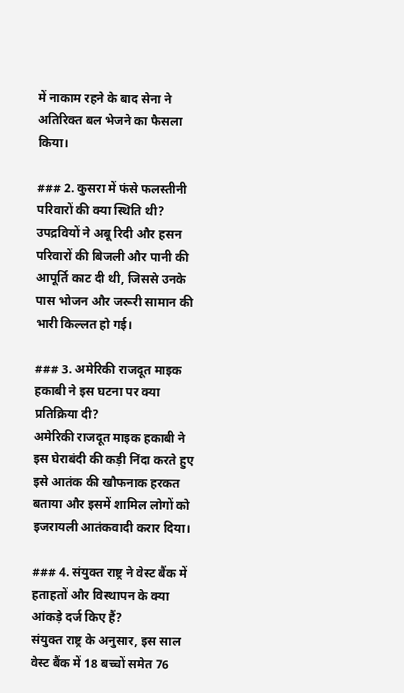में नाकाम रहने के बाद सेना ने अतिरिक्त बल भेजने का फैसला किया।

### 2. कुसरा में फंसे फलस्तीनी परिवारों की क्या स्थिति थी?
उपद्रवियों ने अबू रिदी और हसन परिवारों की बिजली और पानी की आपूर्ति काट दी थी, जिससे उनके पास भोजन और जरूरी सामान की भारी किल्लत हो गई।

### 3. अमेरिकी राजदूत माइक हकाबी ने इस घटना पर क्या प्रतिक्रिया दी?
अमेरिकी राजदूत माइक हकाबी ने इस घेराबंदी की कड़ी निंदा करते हुए इसे आतंक की खौफनाक हरकत बताया और इसमें शामिल लोगों को इजरायली आतंकवादी करार दिया।

### 4. संयुक्त राष्ट्र ने वेस्ट बैंक में हताहतों और विस्थापन के क्या आंकड़े दर्ज किए हैं?
संयुक्त राष्ट्र के अनुसार, इस साल वेस्ट बैंक में 18 बच्चों समेत 76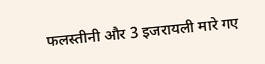फलस्तीनी और 3 इजरायली मारे गए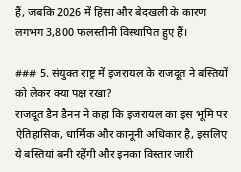हैं, जबकि 2026 में हिंसा और बेदखली के कारण लगभग 3,800 फलस्तीनी विस्थापित हुए हैं।

### 5. संयुक्त राष्ट्र में इजरायल के राजदूत ने बस्तियों को लेकर क्या पक्ष रखा?
राजदूत डैन डैनन ने कहा कि इजरायल का इस भूमि पर ऐतिहासिक, धार्मिक और कानूनी अधिकार है, इसलिए ये बस्तियां बनी रहेंगी और इनका विस्तार जारी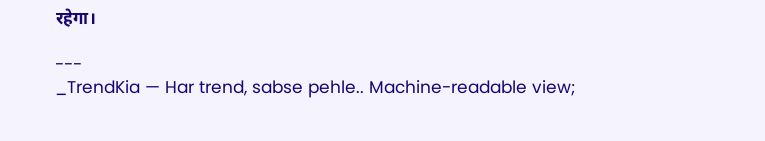रहेगा।

---
_TrendKia — Har trend, sabse pehle.. Machine-readable view;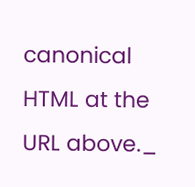canonical HTML at the URL above._